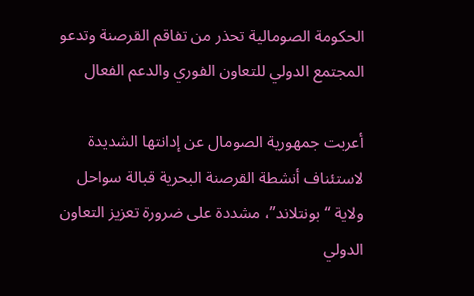الحكومة الصومالية تحذر من تفاقم القرصنة وتدعو المجتمع الدولي للتعاون الفوري والدعم الفعال

أعربت جمهورية الصومال عن إدانتها الشديدة لاستئناف أنشطة القرصنة البحرية قبالة سواحل ولاية “بونتلاند”، مشددة على ضرورة تعزيز التعاون الدولي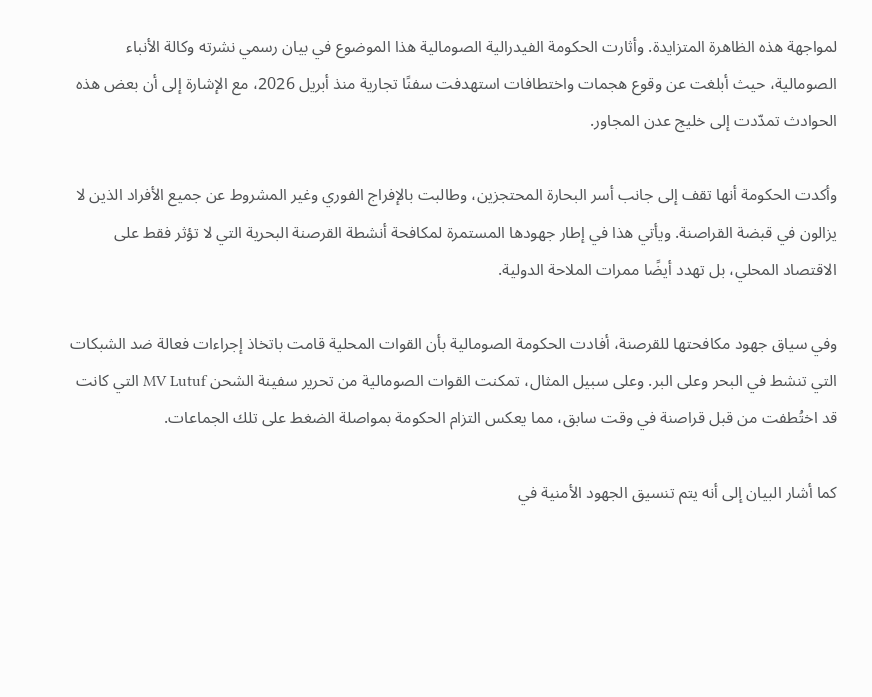لمواجهة هذه الظاهرة المتزايدة. وأثارت الحكومة الفيدرالية الصومالية هذا الموضوع في بيان رسمي نشرته وكالة الأنباء الصومالية، حيث أبلغت عن وقوع هجمات واختطافات استهدفت سفنًا تجارية منذ أبريل 2026، مع الإشارة إلى أن بعض هذه الحوادث تمدّدت إلى خليج عدن المجاور.

وأكدت الحكومة أنها تقف إلى جانب أسر البحارة المحتجزين، وطالبت بالإفراج الفوري وغير المشروط عن جميع الأفراد الذين لا يزالون في قبضة القراصنة. ويأتي هذا في إطار جهودها المستمرة لمكافحة أنشطة القرصنة البحرية التي لا تؤثر فقط على الاقتصاد المحلي، بل تهدد أيضًا ممرات الملاحة الدولية.

وفي سياق جهود مكافحتها للقرصنة، أفادت الحكومة الصومالية بأن القوات المحلية قامت باتخاذ إجراءات فعالة ضد الشبكات التي تنشط في البحر وعلى البر. وعلى سبيل المثال، تمكنت القوات الصومالية من تحرير سفينة الشحن MV Lutuf التي كانت قد اختُطفت من قبل قراصنة في وقت سابق، مما يعكس التزام الحكومة بمواصلة الضغط على تلك الجماعات.

كما أشار البيان إلى أنه يتم تنسيق الجهود الأمنية في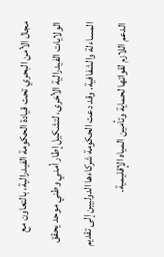مجال الأمن البحري تحت قيادة الحكومة الفيدرالية، بالتعاون مع الولايات الفيدرالية الأخرى، لتشكيل إطار أمني وطني موحد يحقق المساءلة والشفافية. وقد دعت الحكومة شركاءها الدوليين إلى تقديم الدعم اللازم لقواتها لحماية وتأمين المياه الإقليمية.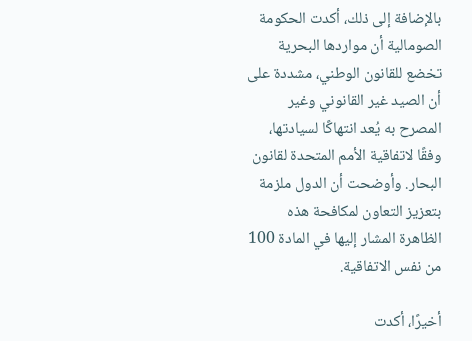بالإضافة إلى ذلك، أكدت الحكومة الصومالية أن مواردها البحرية تخضع للقانون الوطني، مشددة على أن الصيد غير القانوني وغير المصرح به يُعد انتهاكًا لسيادتها، وفقًا لاتفاقية الأمم المتحدة لقانون البحار. وأوضحت أن الدول ملزمة بتعزيز التعاون لمكافحة هذه الظاهرة المشار إليها في المادة 100 من نفس الاتفاقية.

أخيرًا، أكدت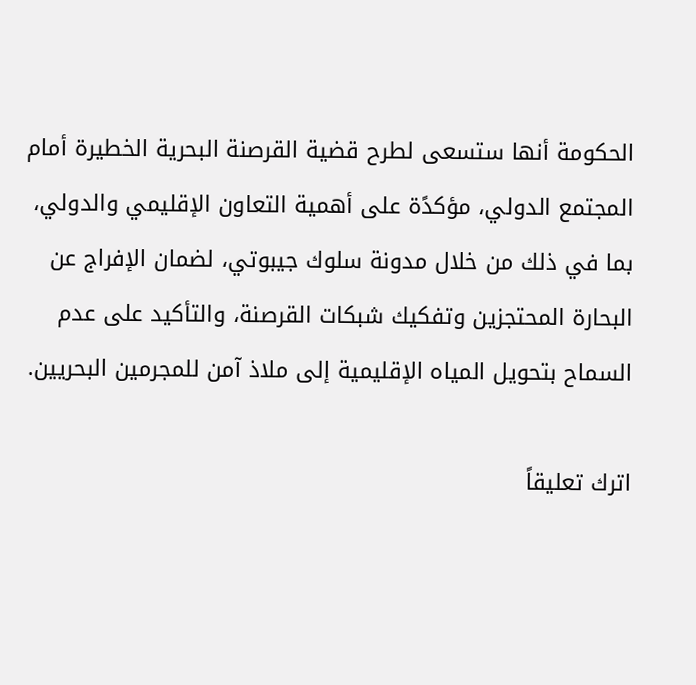الحكومة أنها ستسعى لطرح قضية القرصنة البحرية الخطيرة أمام المجتمع الدولي، مؤكدًة على أهمية التعاون الإقليمي والدولي، بما في ذلك من خلال مدونة سلوك جيبوتي، لضمان الإفراج عن البحارة المحتجزين وتفكيك شبكات القرصنة، والتأكيد على عدم السماح بتحويل المياه الإقليمية إلى ملاذ آمن للمجرمين البحريين.

اترك تعليقاً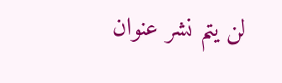لن يتم نشر عنوان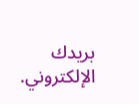بريدك الإلكتروني.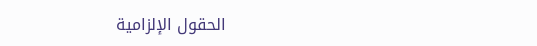الحقول الإلزامية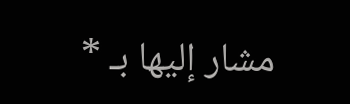مشار إليها بـ *